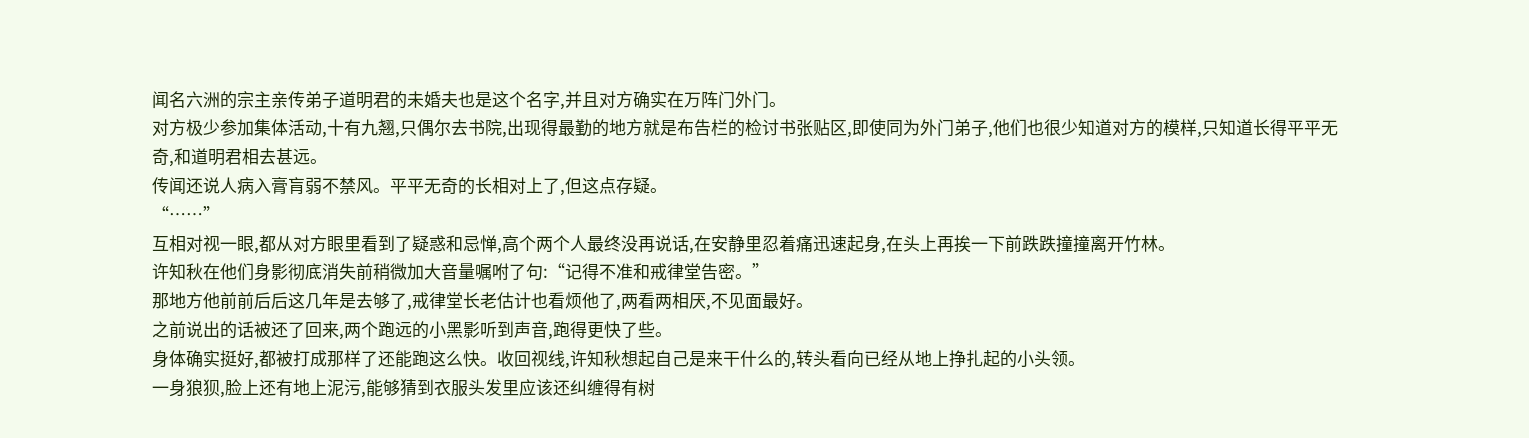闻名六洲的宗主亲传弟子道明君的未婚夫也是这个名字,并且对方确实在万阵门外门。
对方极少参加集体活动,十有九翘,只偶尔去书院,出现得最勤的地方就是布告栏的检讨书张贴区,即使同为外门弟子,他们也很少知道对方的模样,只知道长得平平无奇,和道明君相去甚远。
传闻还说人病入膏肓弱不禁风。平平无奇的长相对上了,但这点存疑。
“……”
互相对视一眼,都从对方眼里看到了疑惑和忌惮,高个两个人最终没再说话,在安静里忍着痛迅速起身,在头上再挨一下前跌跌撞撞离开竹林。
许知秋在他们身影彻底消失前稍微加大音量嘱咐了句:“记得不准和戒律堂告密。”
那地方他前前后后这几年是去够了,戒律堂长老估计也看烦他了,两看两相厌,不见面最好。
之前说出的话被还了回来,两个跑远的小黑影听到声音,跑得更快了些。
身体确实挺好,都被打成那样了还能跑这么快。收回视线,许知秋想起自己是来干什么的,转头看向已经从地上挣扎起的小头领。
一身狼狈,脸上还有地上泥污,能够猜到衣服头发里应该还纠缠得有树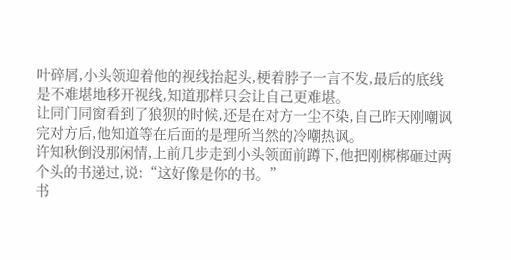叶碎屑,小头领迎着他的视线抬起头,梗着脖子一言不发,最后的底线是不难堪地移开视线,知道那样只会让自己更难堪。
让同门同窗看到了狼狈的时候,还是在对方一尘不染,自己昨天刚嘲讽完对方后,他知道等在后面的是理所当然的冷嘲热讽。
许知秋倒没那闲情,上前几步走到小头领面前蹲下,他把刚梆梆砸过两个头的书递过,说:“这好像是你的书。”
书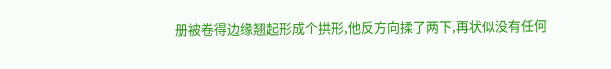册被卷得边缘翘起形成个拱形,他反方向揉了两下,再状似没有任何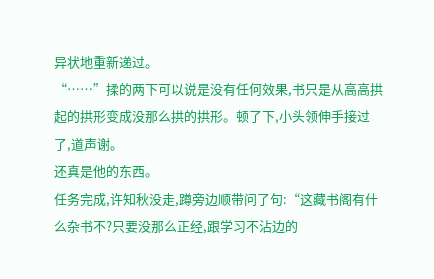异状地重新递过。
“……”揉的两下可以说是没有任何效果,书只是从高高拱起的拱形变成没那么拱的拱形。顿了下,小头领伸手接过了,道声谢。
还真是他的东西。
任务完成,许知秋没走,蹲旁边顺带问了句:“这藏书阁有什么杂书不?只要没那么正经,跟学习不沾边的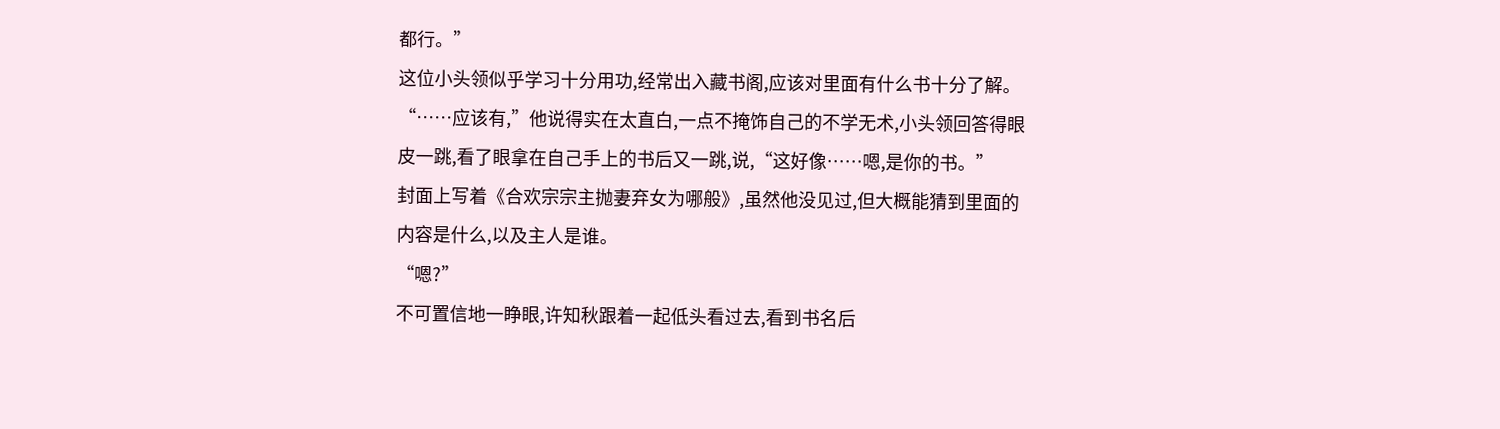都行。”
这位小头领似乎学习十分用功,经常出入藏书阁,应该对里面有什么书十分了解。
“……应该有,”他说得实在太直白,一点不掩饰自己的不学无术,小头领回答得眼皮一跳,看了眼拿在自己手上的书后又一跳,说,“这好像……嗯,是你的书。”
封面上写着《合欢宗宗主抛妻弃女为哪般》,虽然他没见过,但大概能猜到里面的内容是什么,以及主人是谁。
“嗯?”
不可置信地一睁眼,许知秋跟着一起低头看过去,看到书名后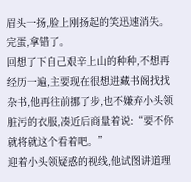眉头一扬,脸上刚扬起的笑迅速消失。
完蛋,拿错了。
回想了下自己艰辛上山的种种,不想再经历一遍,主要现在很想进藏书阁找找杂书,他再往前挪了步,也不嫌弃小头领脏污的衣服,凑近后商量着说:“要不你就将就这个看着吧。”
迎着小头领疑惑的视线,他试图讲道理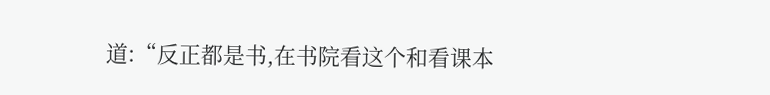道:“反正都是书,在书院看这个和看课本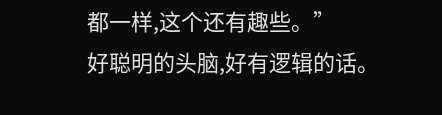都一样,这个还有趣些。”
好聪明的头脑,好有逻辑的话。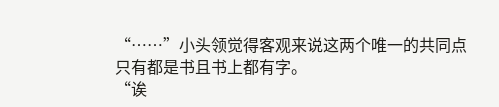“……”小头领觉得客观来说这两个唯一的共同点只有都是书且书上都有字。
“诶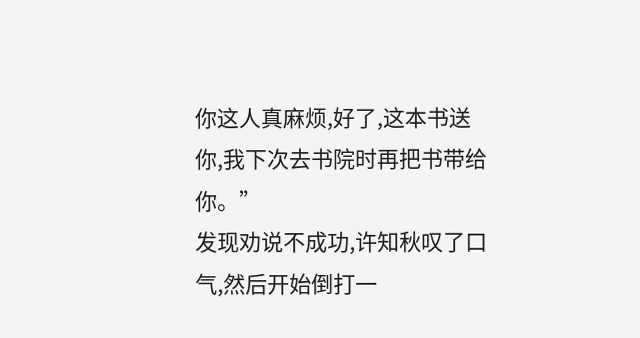你这人真麻烦,好了,这本书送你,我下次去书院时再把书带给你。”
发现劝说不成功,许知秋叹了口气,然后开始倒打一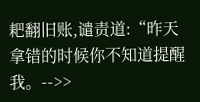耙翻旧账,谴责道:“昨天拿错的时候你不知道提醒我。-->>